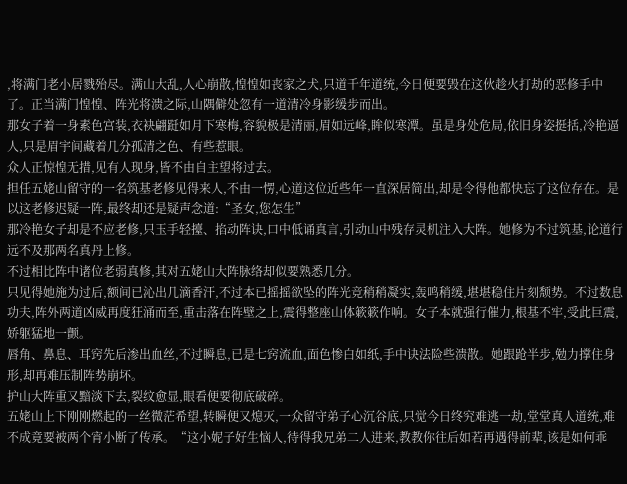,将满门老小居戮殆尽。满山大乱,人心崩散,惶惶如丧家之犬,只道千年道统,今日便要毁在这伙趁火打劫的恶修手中了。正当满门惶惶、阵光将溃之际,山隅僻处忽有一道清冷身影缓步而出。
那女子着一身素色宫装,衣袂翩跹如月下寒梅,容貌极是清丽,眉如远峰,眸似寒潭。虽是身处危局,依旧身姿挺括,冷艳逼人,只是眉宇间藏着几分孤清之色、有些惹眼。
众人正惊惶无措,见有人现身,皆不由自主望将过去。
担任五姥山留守的一名筑基老修见得来人,不由一愣,心道这位近些年一直深居简出,却是令得他都快忘了这位存在。是以这老修迟疑一阵,最终却还是疑声念道:“圣女,您怎生”
那冷艳女子却是不应老修,只玉手轻擡、掐动阵诀,口中低诵真言,引动山中残存灵机注入大阵。她修为不过筑基,论道行远不及那两名真丹上修。
不过相比阵中诸位老弱真修,其对五姥山大阵脉络却似要熟悉几分。
只见得她施为过后,额间已沁出几滴香汗,不过本已摇摇欲坠的阵光竞稍稍凝实,轰鸣稍缓,堪堪稳住片刻颓势。不过数息功夫,阵外两道凶威再度狂涌而至,重击落在阵壁之上,震得整座山体簌簌作响。女子本就强行催力,根基不牢,受此巨震,娇躯猛地一颤。
唇角、鼻息、耳窍先后渗出血丝,不过瞬息,已是七窍流血,面色惨白如纸,手中诀法险些溃散。她跟跄半步,勉力撑住身形,却再难压制阵势崩坏。
护山大阵重又黯淡下去,裂纹愈显,眼看便要彻底破碎。
五姥山上下刚刚燃起的一丝微茫希望,转瞬便又熄灭,一众留守弟子心沉谷底,只觉今日终究难逃一劫,堂堂真人道统,难不成竟要被两个宵小断了传承。“这小妮子好生恼人,待得我兄弟二人进来,教教你往后如若再遇得前辈,该是如何乖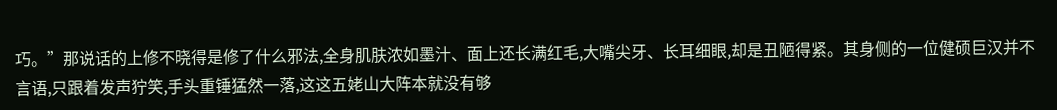巧。”那说话的上修不晓得是修了什么邪法,全身肌肤浓如墨汁、面上还长满红毛,大嘴尖牙、长耳细眼,却是丑陋得紧。其身侧的一位健硕巨汉并不言语,只跟着发声狞笑,手头重锤猛然一落,这这五姥山大阵本就没有够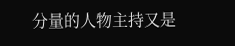分量的人物主持又是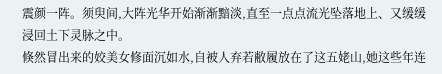震颜一阵。须臾间,大阵光华开始渐渐黯淡,直至一点点流光坠落地上、又缓缓浸回土下灵脉之中。
倏然冒出来的姣美女修面沉如水,自被人弃若敝履放在了这五姥山,她这些年连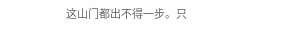这山门都出不得一步。只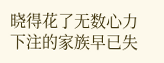晓得花了无数心力下注的家族早已失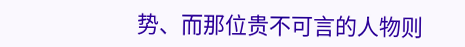势、而那位贵不可言的人物则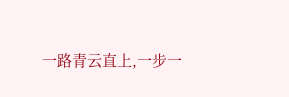一路青云直上,一步一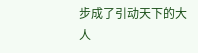步成了引动天下的大人